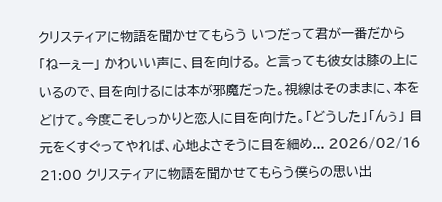クリスティアに物語を聞かせてもらう いつだって君が一番だから 「ねーぇー」 かわいい声に、目を向ける。 と言っても彼女は膝の上にいるので、目を向けるには本が邪魔だった。視線はそのままに、本をどけて。今度こそしっかりと恋人に目を向けた。「どうした」「んぅ」 目元をくすぐってやれば、心地よさそうに目を細め... 2026/02/16 21:00 クリスティアに物語を聞かせてもらう僕らの思い出